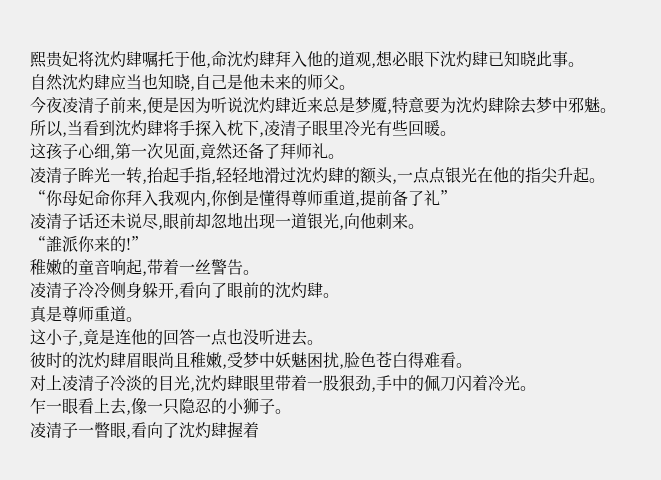熙贵妃将沈灼肆嘱托于他,命沈灼肆拜入他的道观,想必眼下沈灼肆已知晓此事。
自然沈灼肆应当也知晓,自己是他未来的师父。
今夜凌清子前来,便是因为听说沈灼肆近来总是梦魇,特意要为沈灼肆除去梦中邪魅。
所以,当看到沈灼肆将手探入枕下,凌清子眼里冷光有些回暖。
这孩子心细,第一次见面,竟然还备了拜师礼。
凌清子眸光一转,抬起手指,轻轻地滑过沈灼肆的额头,一点点银光在他的指尖升起。
“你母妃命你拜入我观内,你倒是懂得尊师重道,提前备了礼”
凌清子话还未说尽,眼前却忽地出现一道银光,向他刺来。
“誰派你来的!”
稚嫩的童音响起,带着一丝警告。
凌清子冷冷侧身躲开,看向了眼前的沈灼肆。
真是尊师重道。
这小子,竟是连他的回答一点也没听进去。
彼时的沈灼肆眉眼尚且稚嫩,受梦中妖魅困扰,脸色苍白得难看。
对上凌清子冷淡的目光,沈灼肆眼里带着一股狠劲,手中的佩刀闪着冷光。
乍一眼看上去,像一只隐忍的小狮子。
凌清子一瞥眼,看向了沈灼肆握着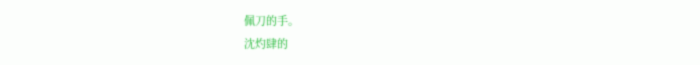佩刀的手。
沈灼肆的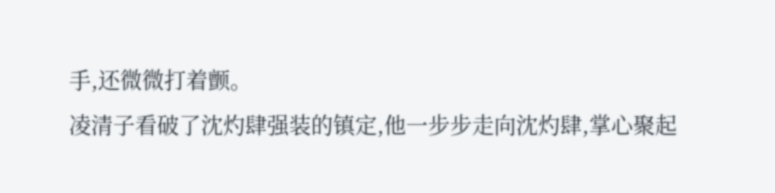手,还微微打着颤。
凌清子看破了沈灼肆强装的镇定,他一步步走向沈灼肆,掌心聚起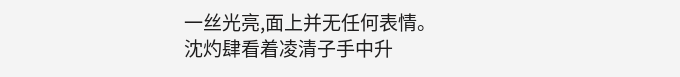一丝光亮,面上并无任何表情。
沈灼肆看着凌清子手中升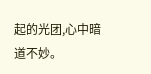起的光团,心中暗道不妙。